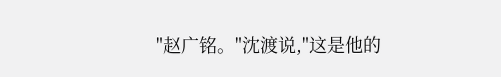"赵广铭。"沈渡说,"这是他的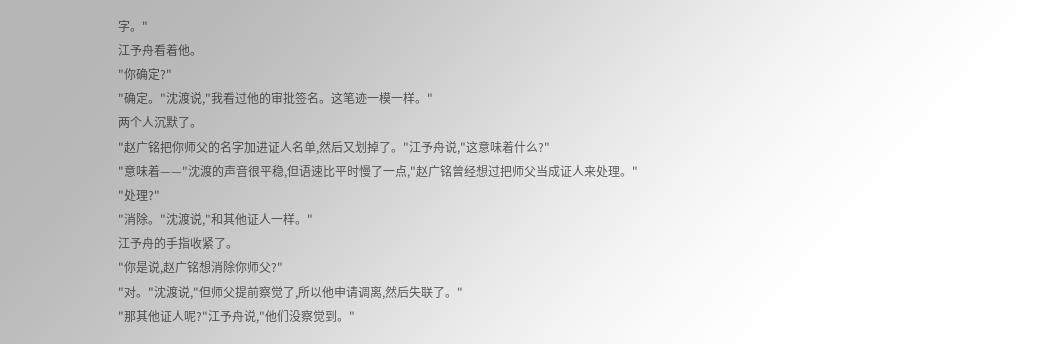字。"
江予舟看着他。
"你确定?"
"确定。"沈渡说,"我看过他的审批签名。这笔迹一模一样。"
两个人沉默了。
"赵广铭把你师父的名字加进证人名单,然后又划掉了。"江予舟说,"这意味着什么?"
"意味着——"沈渡的声音很平稳,但语速比平时慢了一点,"赵广铭曾经想过把师父当成证人来处理。"
"处理?"
"消除。"沈渡说,"和其他证人一样。"
江予舟的手指收紧了。
"你是说,赵广铭想消除你师父?"
"对。"沈渡说,"但师父提前察觉了,所以他申请调离,然后失联了。"
"那其他证人呢?"江予舟说,"他们没察觉到。"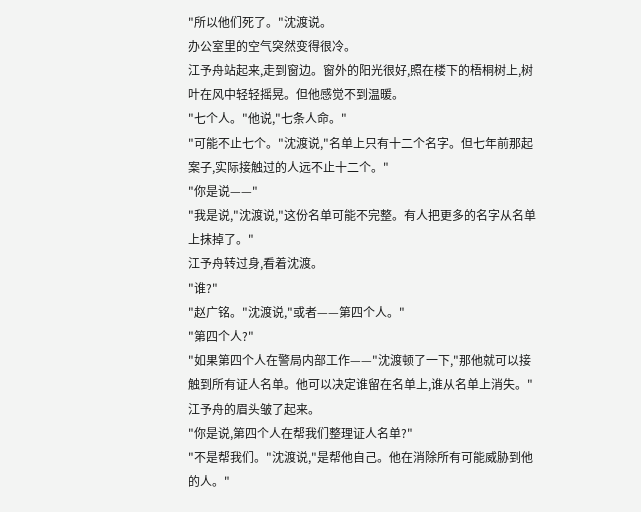"所以他们死了。"沈渡说。
办公室里的空气突然变得很冷。
江予舟站起来,走到窗边。窗外的阳光很好,照在楼下的梧桐树上,树叶在风中轻轻摇晃。但他感觉不到温暖。
"七个人。"他说,"七条人命。"
"可能不止七个。"沈渡说,"名单上只有十二个名字。但七年前那起案子,实际接触过的人远不止十二个。"
"你是说——"
"我是说,"沈渡说,"这份名单可能不完整。有人把更多的名字从名单上抹掉了。"
江予舟转过身,看着沈渡。
"谁?"
"赵广铭。"沈渡说,"或者——第四个人。"
"第四个人?"
"如果第四个人在警局内部工作——"沈渡顿了一下,"那他就可以接触到所有证人名单。他可以决定谁留在名单上,谁从名单上消失。"
江予舟的眉头皱了起来。
"你是说,第四个人在帮我们整理证人名单?"
"不是帮我们。"沈渡说,"是帮他自己。他在消除所有可能威胁到他的人。"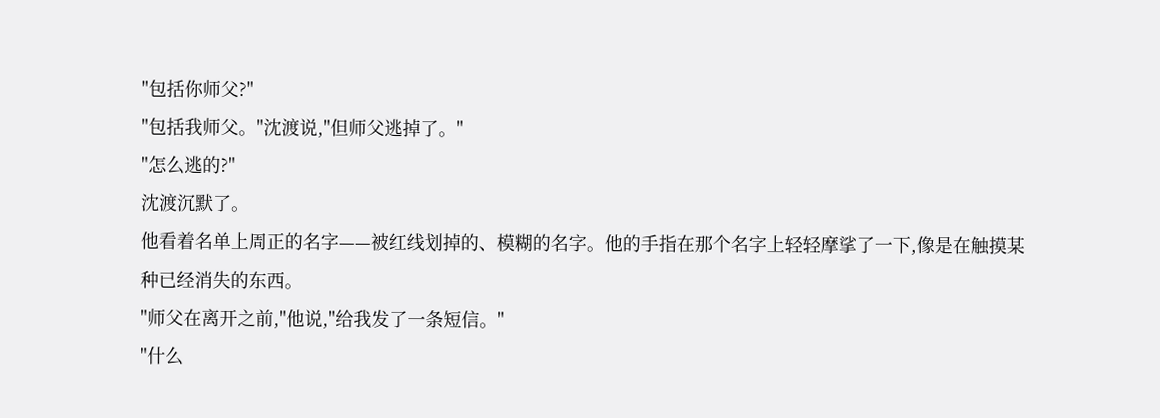"包括你师父?"
"包括我师父。"沈渡说,"但师父逃掉了。"
"怎么逃的?"
沈渡沉默了。
他看着名单上周正的名字——被红线划掉的、模糊的名字。他的手指在那个名字上轻轻摩挲了一下,像是在触摸某种已经消失的东西。
"师父在离开之前,"他说,"给我发了一条短信。"
"什么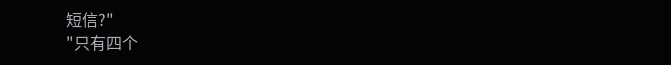短信?"
"只有四个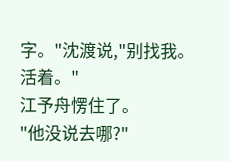字。"沈渡说,"别找我。活着。"
江予舟愣住了。
"他没说去哪?"